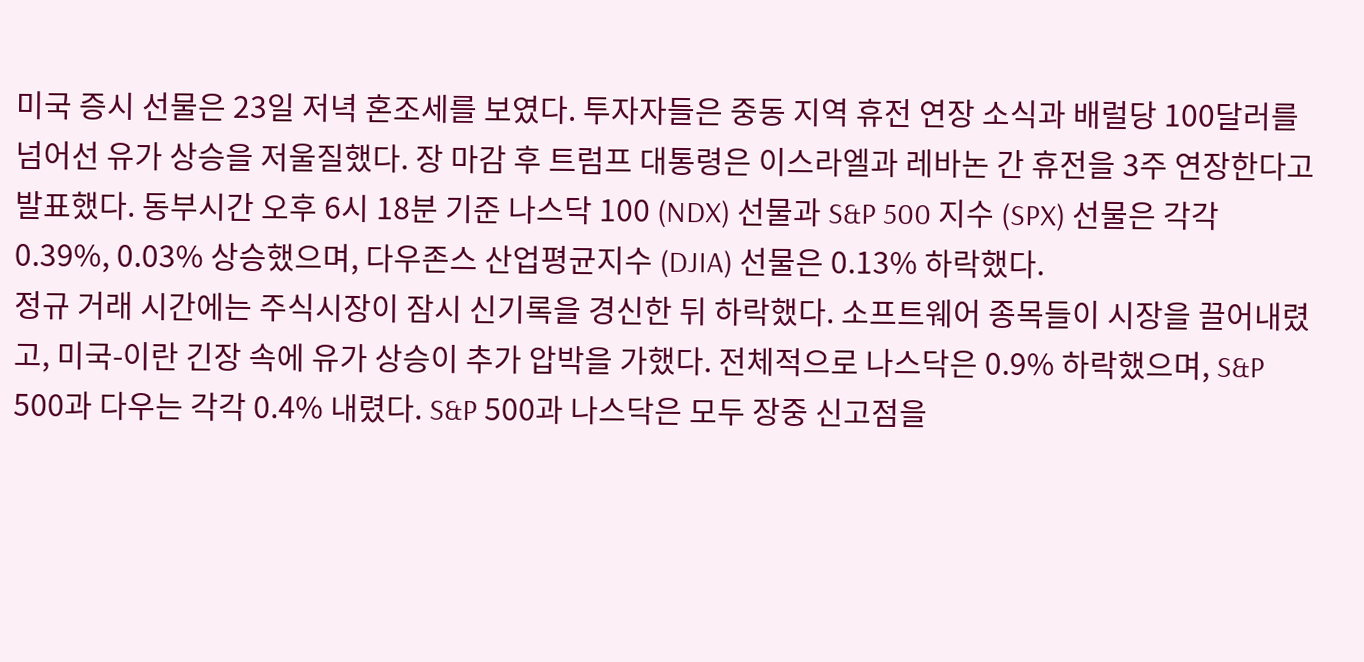미국 증시 선물은 23일 저녁 혼조세를 보였다. 투자자들은 중동 지역 휴전 연장 소식과 배럴당 100달러를 넘어선 유가 상승을 저울질했다. 장 마감 후 트럼프 대통령은 이스라엘과 레바논 간 휴전을 3주 연장한다고 발표했다. 동부시간 오후 6시 18분 기준 나스닥 100 (NDX) 선물과 S&P 500 지수 (SPX) 선물은 각각 0.39%, 0.03% 상승했으며, 다우존스 산업평균지수 (DJIA) 선물은 0.13% 하락했다.
정규 거래 시간에는 주식시장이 잠시 신기록을 경신한 뒤 하락했다. 소프트웨어 종목들이 시장을 끌어내렸고, 미국-이란 긴장 속에 유가 상승이 추가 압박을 가했다. 전체적으로 나스닥은 0.9% 하락했으며, S&P 500과 다우는 각각 0.4% 내렸다. S&P 500과 나스닥은 모두 장중 신고점을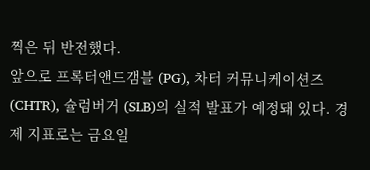찍은 뒤 반전했다.
앞으로 프록터앤드갬블 (PG), 차터 커뮤니케이션즈 (CHTR), 슐럼버거 (SLB)의 실적 발표가 예정돼 있다. 경제 지표로는 금요일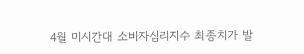4월 미시간대 소비자심리지수 최종치가 발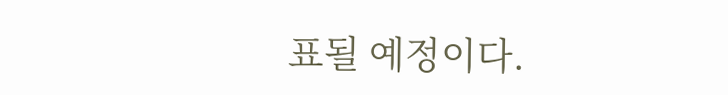표될 예정이다.